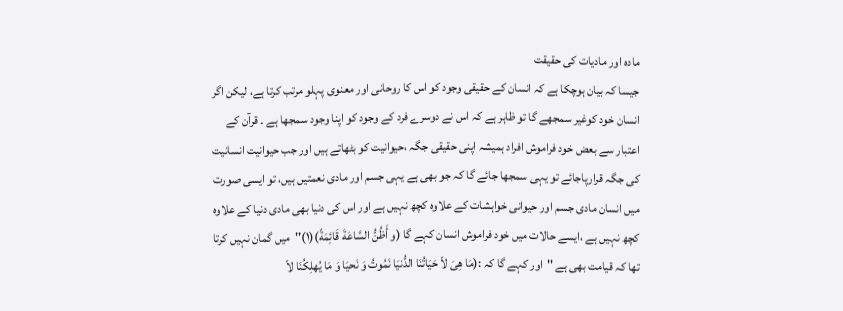مادہ اور مادیات کی حقیقت
جیسا کہ بیان ہوچکا ہے کہ انسان کے حقیقی وجود کو اس کا روحانی اور معنوی پہلو مرتب کرتا ہے، لیکن اگر انسان خود کوغیر سمجھے گا تو ظاہر ہے کہ اس نے دوسرے فرد کے وجود کو اپنا وجود سمجھا ہے ۔ قرآن کے اعتبار سے بعض خود فراموش افراد ہمیشہ اپنی حقیقی جگہ ،حیوانیت کو بٹھاتے ہیں اور جب حیوانیت انسانیت کی جگہ قرارپاجائے تو یہی سمجھا جائے گا کہ جو بھی ہے یہی جسم اور مادی نعمتیں ہیں، تو ایسی صورت میں انسان مادی جسم اور حیوانی خواہشات کے علاوہ کچھ نہیں ہے اور اس کی دنیا بھی مادی دنیا کے علاوہ کچھ نہیں ہے ،ایسے حالات میں خود فراموش انسان کہے گا (و أَظُنُّ السَّاعَةَ قَائِمَةً)(١)''میں گمان نہیں کرتا تھا کہ قیامت بھی ہے ''اور کہے گا کہ :(مَا ھِیَ لاّ حَیَاتُنَا الدُّنیَا نَمُوتُ وَ نَحیَا وَ مَا یُھلِکُنَا لاّ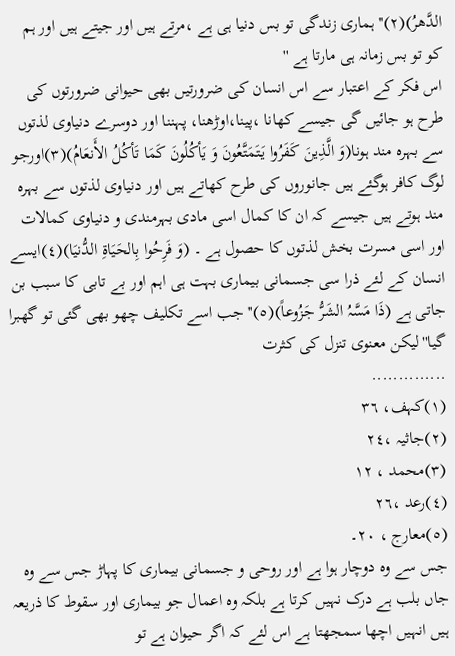الدَّھرُ)(٢)''ہماری زندگی تو بس دنیا ہی ہے ،مرتے ہیں اور جیتے ہیں اور ہم کو تو بس زمانہ ہی مارتا ہے ''
اس فکر کے اعتبار سے اس انسان کی ضرورتیں بھی حیوانی ضرورتوں کی طرح ہو جائیں گی جیسے کھانا ،پینا،اوڑھنا، پہننا اور دوسرے دنیاوی لذتوں سے بہرہ مند ہونا(وَ الَّذِینَ کَفَرُوا یَتَمَتَّعُونَ وَ یَأکُلُونَ کَمَا تَأکُلُ الأَنعَامُ)(٣)اورجو لوگ کافر ہوگئے ہیں جانوروں کی طرح کھاتے ہیں اور دنیاوی لذتوں سے بہرہ مند ہوتے ہیں جیسے کہ ان کا کمال اسی مادی بہرمندی و دنیاوی کمالات اور اسی مسرت بخش لذتوں کا حصول ہے ۔ (وَ فَرِحُوا بِالحَیَاةِ الدُّنیَا)(٤)ایسے انسان کے لئے ذرا سی جسمانی بیماری بہت ہی اہم اور بے تابی کا سبب بن جاتی ہے (ذَا مَسَّہُ الشَرُّ جَزُوعاً)(٥)''جب اسے تکلیف چھو بھی گئی تو گھبرا گیا''لیکن معنوی تنزل کی کثرت
..............
(١)کہف، ٣٦
(٢)جاثیہ ،٢٤
(٣)محمد ، ١٢
(٤)رعد ،٢٦
(٥)معارج ، ٢٠۔
جس سے وہ دوچار ہوا ہے اور روحی و جسمانی بیماری کا پہاڑ جس سے وہ جاں بلب ہے درک نہیں کرتا ہے بلکہ وہ اعمال جو بیماری اور سقوط کا ذریعہ ہیں انہیں اچھا سمجھتا ہے اس لئے کہ اگر حیوان ہے تو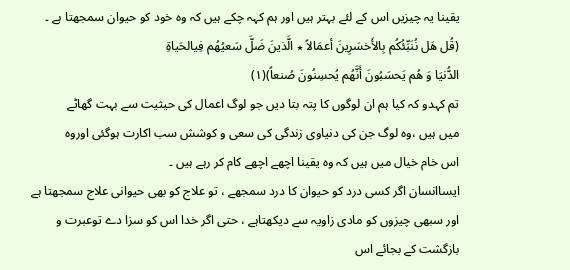یقینا یہ چیزیں اس کے لئے بہتر ہیں اور ہم کہہ چکے ہیں کہ وہ خود کو حیوان سمجھتا ہے ۔
(قُل ھَل نُنَبِّئُکُم بِالأَخسَرِینَ أعمَالاً ٭ الَّذینَ ضَلَّ سَعیُھُم فِیالحَیاةِ
الدُّنیَا وَ ھُم یَحسَبُونَ أَنَّھُم یُحسِنُونَ صُنعاً)(١)
تم کہدو کہ کیا ہم ان لوگوں کا پتہ بتا دیں جو لوگ اعمال کی حیثیت سے بہت گھاٹے
میں ہیں ،وہ لوگ جن کی دنیاوی زندگی کی سعی و کوشش سب اکارت ہوگئی اوروہ
اس خام خیال میں ہیں کہ وہ یقینا اچھے اچھے کام کر رہے ہیں ۔
ایساانسان اگر کسی درد کو حیوان کا درد سمجھے ، تو علاج کو بھی حیوانی علاج سمجھتا ہے اور سبھی چیزوں کو مادی زاویہ سے دیکھتاہے ، حتی اگر خدا اس کو سزا دے توعبرت و بازگشت کے بجائے اس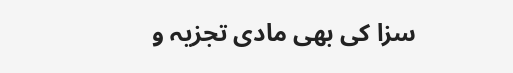سزا کی بھی مادی تجزیہ و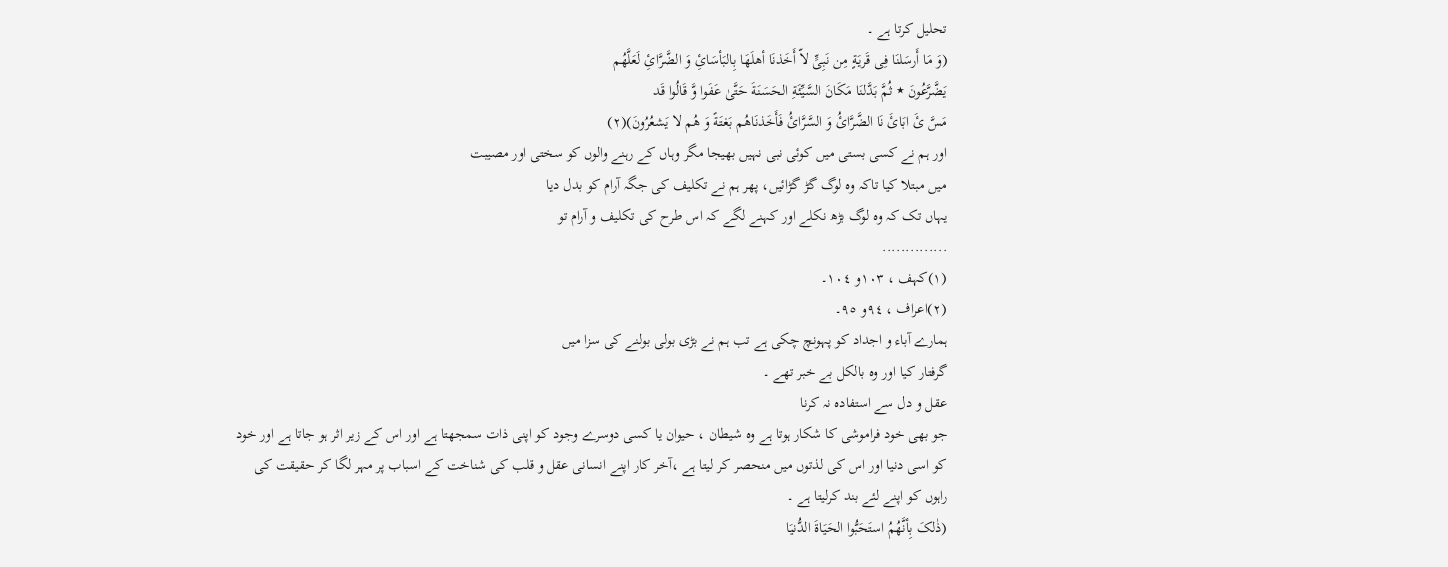تحلیل کرتا ہے ۔
(وَ مَا أَرسَلنَا فِی قَریَةٍ مِن نَبِیٍّ لاّ أَخَذنَا أھلَھَا بِالبَأسَائِ وَ الضَّرَّائِ لَعَلَّھُم
یَضَّرَّعُونَ ٭ ثُمَّ بَدَّلنَا مَکَانَ السَّیِّئَةِ الحَسَنَةَ حَتَّیٰ عَفَوا وَّ قَالُوا قَد
مَسَّ ئَ ابَائَ نَا الضَّرَّائُ وَ السَّرَّائُ فَأَخَذنَاھُم بَغتَةً وَ ھُم لا یَشعُرُونَ)(٢)
اور ہم نے کسی بستی میں کوئی نبی نہیں بھیجا مگر وہاں کے رہنے والوں کو سختی اور مصیبت
میں مبتلا کیا تاکہ وہ لوگ گڑ گڑائیں، پھر ہم نے تکلیف کی جگہ آرام کو بدل دیا
یہاں تک کہ وہ لوگ بڑھ نکلے اور کہنے لگے کہ اس طرح کی تکلیف و آرام تو
..............
(١)کہف ، ١٠٣و ١٠٤۔
(٢)اعراف ، ٩٤و ٩٥۔
ہمارے آباء و اجداد کو پہونچ چکی ہے تب ہم نے بڑی بولی بولنے کی سزا میں
گرفتار کیا اور وہ بالکل بے خبر تھے ۔
عقل و دل سے استفادہ نہ کرنا
جو بھی خود فراموشی کا شکار ہوتا ہے وہ شیطان ، حیوان یا کسی دوسرے وجود کو اپنی ذات سمجھتا ہے اور اس کے زیر اثر ہو جاتا ہے اور خود کو اسی دنیا اور اس کی لذتوں میں منحصر کر لیتا ہے ،آخر کار اپنے انسانی عقل و قلب کی شناخت کے اسباب پر مہر لگا کر حقیقت کی راہوں کو اپنے لئے بند کرلیتا ہے ۔
(ذٰلکَ بِأنَّھُمُ استَحَبُّوا الحَیَاةَ الدُّنیَا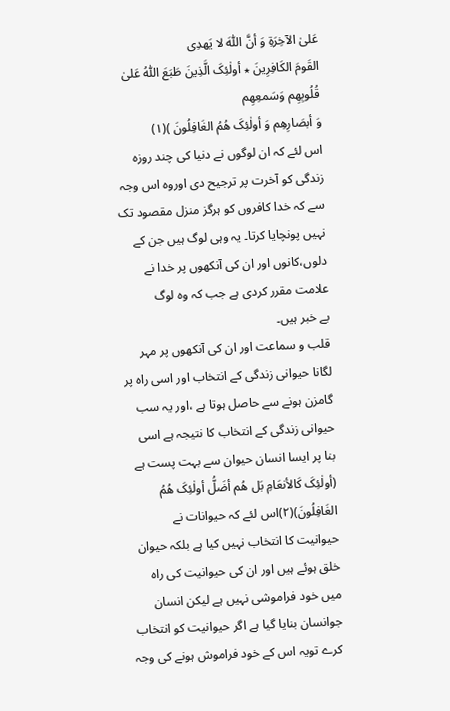عَلیٰ الآخِرَةِ وَ أنَّ اللّٰہَ لا یَھدِی
القَومَ الکَافِرِینَ ٭ أولٰئِکَ الَّذِینَ طَبَعَ اللّٰہُ عَلیٰ قُلُوبِھِم وَسَمعِھِم
وَ أبصَارِھِم وَ أولٰئِکَ ھُمُ الغَافِلُونَ )(١)
اس لئے کہ ان لوگوں نے دنیا کی چند روزہ زندگی کو آخرت پر ترجیح دی اوروہ اس وجہ
سے کہ خدا کافروں کو ہرگز منزل مقصود تک نہیں پونچایا کرتا۔ یہ وہی لوگ ہیں جن کے
دلوں،کانوں اور ان کی آنکھوں پر خدا نے علامت مقرر کردی ہے جب کہ وہ لوگ
بے خبر ہیں۔
قلب و سماعت اور ان کی آنکھوں پر مہر لگانا حیوانی زندگی کے انتخاب اور اسی راہ پر گامزن ہونے سے حاصل ہوتا ہے ،اور یہ سب حیوانی زندگی کے انتخاب کا نتیجہ ہے اسی بنا پر ایسا انسان حیوان سے بہت پست ہے (أولٰئِکَ کَالأنعَامِ بَل ھُم أضَلُّ أولٰئِکَ ھُمُ الغَافِلُونَ)(٢)اس لئے کہ حیوانات نے حیوانیت کا انتخاب نہیں کیا ہے بلکہ حیوان خلق ہوئے ہیں اور ان کی حیوانیت کی راہ میں خود فراموشی نہیں ہے لیکن انسان جوانسان بنایا گیا ہے اگر حیوانیت کو انتخاب کرے تویہ اس کے خود فراموش ہونے کی وجہ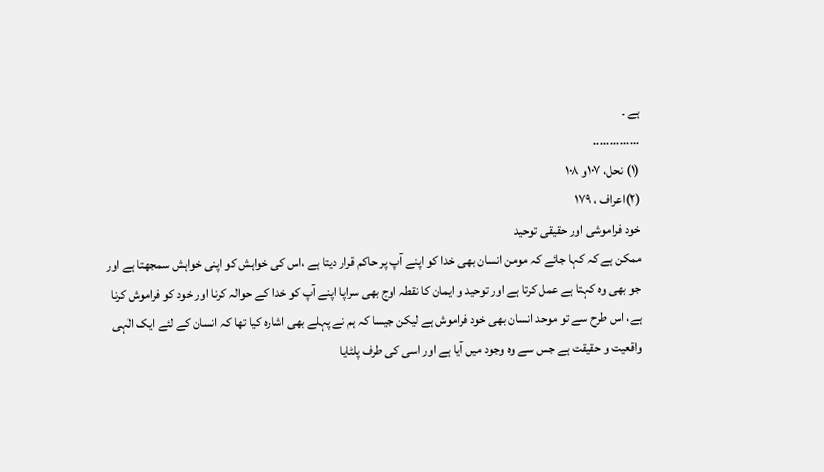ہے ۔
..............
(١) نحل، ١٠٧و ١٠٨
(٢)اعراف ، ١٧٩
خود فراموشی اور حقیقی توحید
ممکن ہے کہ کہا جائے کہ مومن انسان بھی خدا کو اپنے آپ پر حاکم قرار دیتا ہے ،اس کی خواہش کو اپنی خواہش سمجھتا ہے اور جو بھی وہ کہتا ہے عمل کرتا ہے اور توحید و ایمان کا نقطہ اوج بھی سراپا اپنے آپ کو خدا کے حوالہ کرنا اور خود کو فراموش کرنا ہے، اس طرح سے تو موحد انسان بھی خود فراموش ہے لیکن جیسا کہ ہم نے پہلے بھی اشارہ کیا تھا کہ انسان کے لئے ایک الٰہی واقعیت و حقیقت ہے جس سے وہ وجود میں آیا ہے اور اسی کی طرف پلٹایا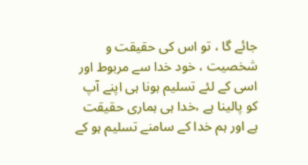جائے گا ، تو اس کی حقیقت و شخصیت ، خود خدا سے مربوط اور اسی کے لئے تسلیم ہونا ہی اپنے آپ کو پالینا ہے ،خدا ہی ہماری حقیقت ہے اور ہم خدا کے سامنے تسلیم ہو کے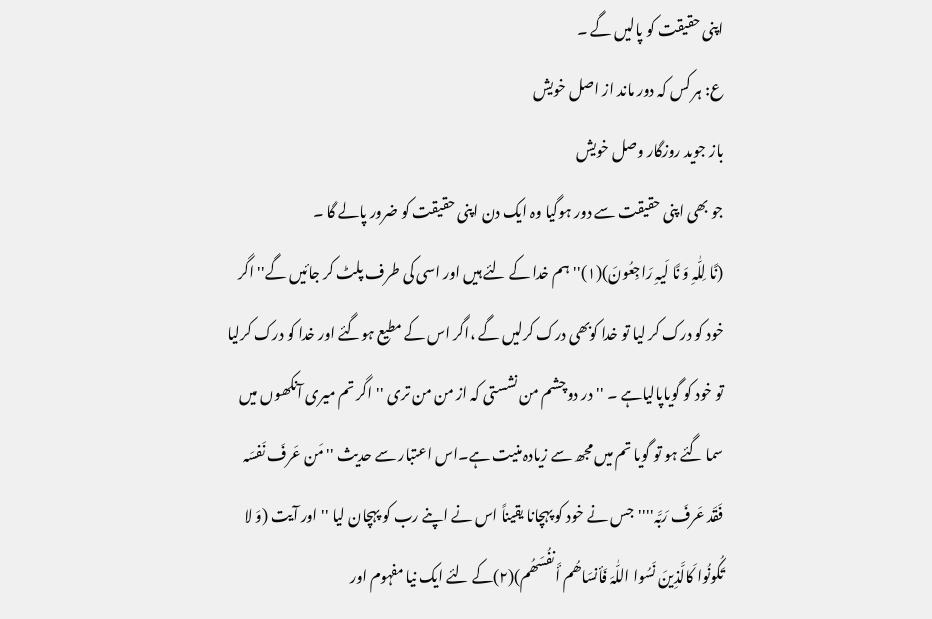اپنی حقیقت کو پالیں گے ۔
ع: ہر کس کہ دور ماند از اصل خویش
باز جوید روزگار وصل خویش
جو بھی اپنی حقیقت سے دور ہوگیا وہ ایک دن اپنی حقیقت کو ضرور پالے گا ۔
(نَّا لِلّٰہِ وَ نَّا لَیہِ رَاجِعُونَ)(١)'' ہم خدا کے لئے ہیں اور اسی کی طرف پلٹ کر جائیں گے'' اگر خود کو درک کر لیا تو خدا کوبھی درک کرلیں گے ،اگر اس کے مطیع ہوگئے اور خدا کو درک کرلیا تو خود کو گویاپالیاہے ۔ ''در دوچشم من نشستی کہ از من من تری ''اگر تم میری آنکھوں میں سما گئے ہو تو گویا تم میں مجھ سے زیادہ منیت ہے۔اس اعتبار سے حدیث ''مَن عَرفَ نَفسَہ فَقَد عَرفَ رَبَّہ''''جس نے خود کو پہچانا یقیناً اس نے اپنے رب کو پہچان لیا ''اور آیت (وَ لا تَکُونُوا کَالَّذِینَ نَسُوا اللّٰہَ فَأنسَاھُم أَنفُسَھُم)(٢)کے لئے ایک نیا مفہوم اور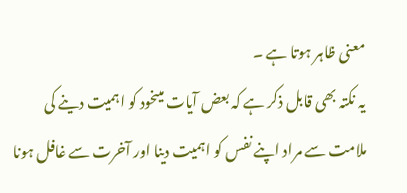معنی ظاہر ہوتا ہے ۔
یہ نکتہ بھی قابل ذکر ہے کہ بعض آیات میںخود کو اہمیت دینے کی ملامت سے مراد اپنے نفس کو اہمیت دینا اور آخرت سے غافل ہونا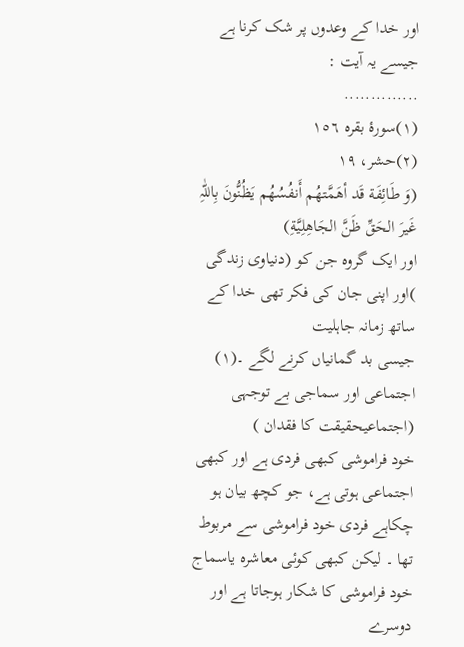اور خدا کے وعدوں پر شک کرنا ہے جیسے یہ آیت :
..............
(١)سورۂ بقرہ ١٥٦
(٢)حشر، ١٩
(وَ طَائِفَة قَد أھَمَّتھُم أَنفُسُھُم یَظُنُّونَ بِاللّٰہِ غَیرَ الحَقِّ ظَنَّ الجَاھِلِیَّةِ)
اور ایک گروہ جن کو (دنیاوی زندگی )اور اپنی جان کی فکر تھی خدا کے ساتھ زمانہ جاہلیت
جیسی بد گمانیاں کرنے لگے ۔(١)
اجتماعی اور سماجی بے توجہی (اجتماعیحقیقت کا فقدان )
خود فراموشی کبھی فردی ہے اور کبھی اجتماعی ہوتی ہے، جو کچھ بیان ہو چکاہے فردی خود فراموشی سے مربوط تھا ۔ لیکن کبھی کوئی معاشرہ یاسماج خود فراموشی کا شکار ہوجاتا ہے اور دوسرے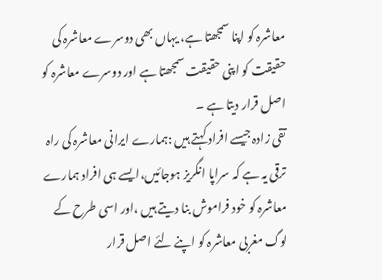معاشرہ کو اپنا سمجھتا ہے، یہاں بھی دوسرے معاشرہ کی حقیقت کو اپنی حقیقت سمجھتا ہے اور دوسرے معاشرہ کو اصل قرار دیتا ہے ۔
تقی زادہ جیسے افراد کہتے ہیں :ہمارے ایرانی معاشرہ کی راہ ترقی یہ ہے کہ سراپا انگریز ہوجائیں،ایسے ہی افراد ہمارے معاشرہ کو خود فراموش بنا دیتے ہیں ،اور اسی طرح کے لوگ مغربی معاشرہ کو اپنے لئے اصل قرار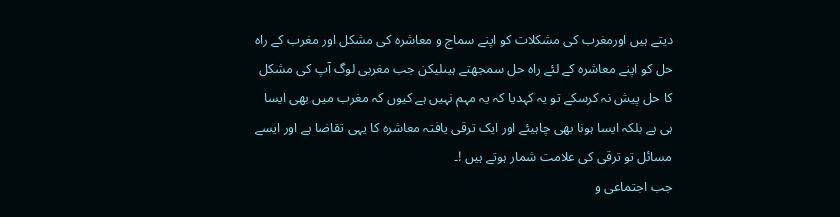دیتے ہیں اورمغرب کی مشکلات کو اپنے سماج و معاشرہ کی مشکل اور مغرب کے راہ حل کو اپنے معاشرہ کے لئے راہ حل سمجھتے ہیںلیکن جب مغربی لوگ آپ کی مشکل کا حل پیش نہ کرسکے تو یہ کہدیا کہ یہ مہم نہیں ہے کیوں کہ مغرب میں بھی ایسا ہی ہے بلکہ ایسا ہونا بھی چاہیئے اور ایک ترقی یافتہ معاشرہ کا یہی تقاضا ہے اور ایسے مسائل تو ترقی کی علامت شمار ہوتے ہیں !۔
جب اجتماعی و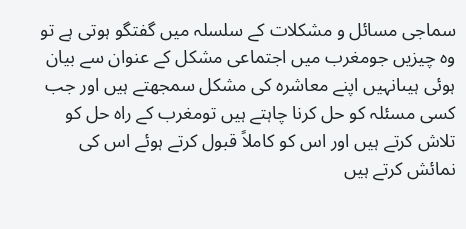سماجی مسائل و مشکلات کے سلسلہ میں گفتگو ہوتی ہے تو وہ چیزیں جومغرب میں اجتماعی مشکل کے عنوان سے بیان ہوئی ہیںانہیں اپنے معاشرہ کی مشکل سمجھتے ہیں اور جب کسی مسئلہ کو حل کرنا چاہتے ہیں تومغرب کے راہ حل کو تلاش کرتے ہیں اور اس کو کاملاً قبول کرتے ہوئے اس کی نمائش کرتے ہیں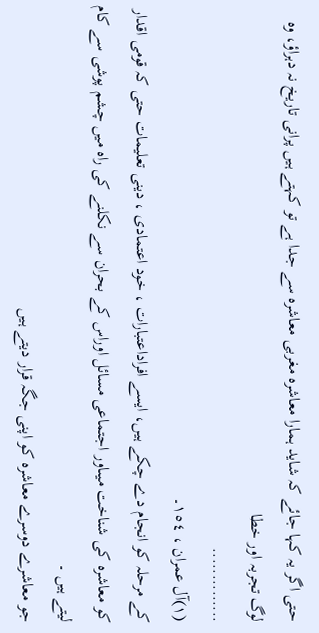حتی اگر یہ کہا جائے کہ شاید ہمارا معاشرہ مغربی معاشرہ سے جدا ہے تو کہتے ہیں پرانی تاریخ نہ دہراؤ، وہ لوگ تجربہ اور خطا
..............
(١)آل عمران ، ١٥٤۔
کے مرحلہ کو انجام دے چکے ہیں، ایسے افراداعتبارات ، خود اعتمادی ، دینی تعلیمات حتی کہ قومی اقدار کو معاشرہ کی شناخت میںاور اجتماعی مسائل اوراس کے بحران سے نکلنے کی راہ میں چشم پوشی سے کام لیتے ہیں ۔
جو معاشرے دوسرے معاشرہ کو اپنی جگہ قرار دیتے ہیں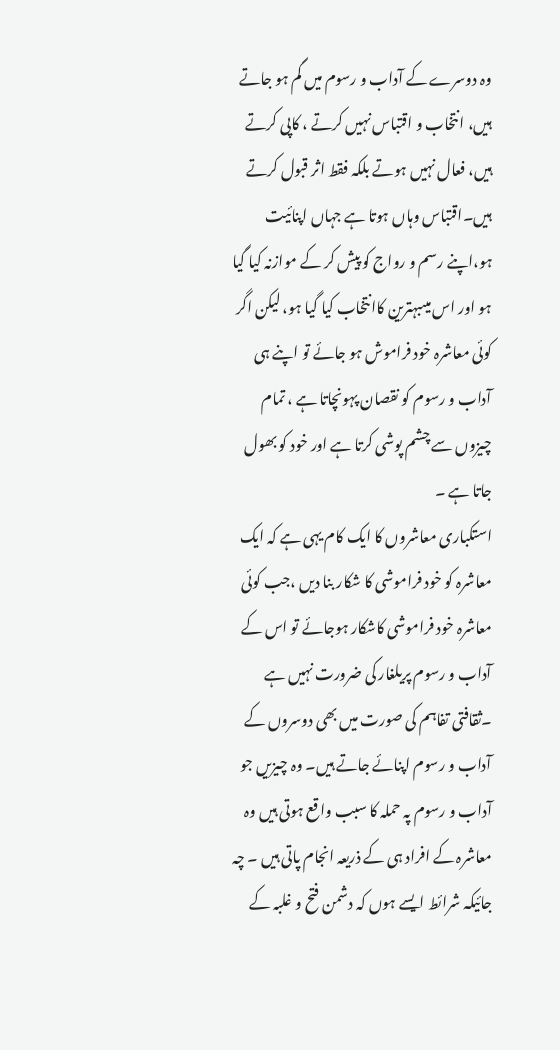وہ دوسرے کے آداب و رسوم میں گم ہو جاتے ہیں، انتخاب و اقتباس نہیں کرتے ، کاپی کرتے ہیں، فعال نہیں ہوتے بلکہ فقط اثر قبول کرتے ہیں۔اقتباس وہاں ہوتا ہے جہاں اپنائیت ہو،اپنے رسم و رواج کو پیش کر کے موازنہ کیا گیا ہو اور اس میںبہترین کاانتخاب کیا گیا ہو، لیکن اگر کوئی معاشرہ خود فراموش ہو جائے تو اپنے ہی آداب و رسوم کو نقصان پہونچاتا ہے ، تمام چیزوں سے چشم پوشی کرتا ہے اور خود کو بھول جاتا ہے ۔
استکباری معاشروں کا ایک کام یہی ہے کہ ایک معاشرہ کو خود فراموشی کا شکار بنا دیں ،جب کوئی معاشرہ خود فراموشی کاشکار ہوجائے تو اس کے آداب و رسوم پریلغار کی ضرورت نہیں ہے ۔ثقافتی تفاہم کی صورت میں بھی دوسروں کے آداب و رسوم اپنائے جاتے ہیں۔ وہ چیزیں جو آداب و رسوم پہ حملہ کا سبب واقع ہوتی ہیں وہ معاشرہ کے افراد ہی کے ذریعہ انجام پاتی ہیں ۔ چہ جائیکہ شرائط ایسے ہوں کہ دشمن فتح و غلبہ کے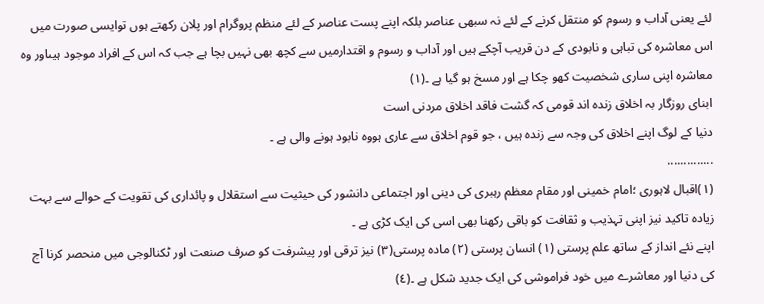لئے یعنی آداب و رسوم کو منتقل کرنے کے لئے نہ سبھی عناصر بلکہ اپنے پست عناصر کے لئے منظم پروگرام اور پلان رکھتے ہوں توایسی صورت میں اس معاشرہ کی تباہی و نابودی کے دن قریب آچکے ہیں اور آداب و رسوم و اقتدارمیں سے کچھ بھی نہیں بچا ہے جب کہ اس کے افراد موجود ہیںاور وہ معاشرہ اپنی ساری شخصیت کھو چکا ہے اور مسخ ہو گیا ہے ۔(١)
ابنای روزگار بہ اخلاق زندہ اند قومی کہ گشت فاقد اخلاق مردنی است
دنیا کے لوگ اپنے اخلاق کی وجہ سے زندہ ہیں ، جو قوم اخلاق سے عاری ہووہ نابود ہونے والی ہے ۔
..............
(١)اقبال لاہوری ؛امام خمینی اور مقام معظم رہبری کی دینی اور اجتماعی دانشور کی حیثیت سے استقلال و پائداری کی تقویت کے حوالے سے بہت زیادہ تاکید نیز اپنی تہذیب و ثقافت کو باقی رکھنا بھی اسی کی ایک کڑی ہے ۔
اپنے نئے انداز کے ساتھ علم پرستی (١) انسان پرستی (٢) مادہ پرستی(٣) نیز ترقی اور پیشرفت کو صرف صنعت اور ٹکنالوجی میں منحصر کرنا آج کی دنیا اور معاشرے میں خود فراموشی کی ایک جدید شکل ہے ۔(٤)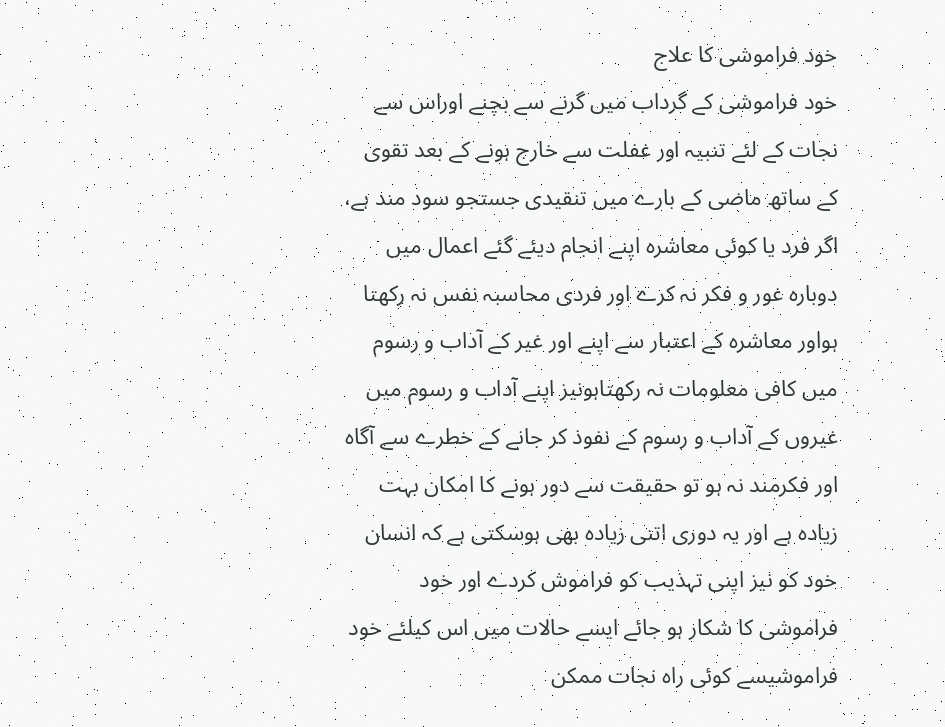خود فراموشی کا علاج
خود فراموشی کے گرداب میں گرنے سے بچنے اوراس سے نجات کے لئے تنبیہ اور غفلت سے خارج ہونے کے بعد تقوی کے ساتھ ماضی کے بارے میں تنقیدی جستجو سود مند ہے، اگر فرد یا کوئی معاشرہ اپنے انجام دیئے گئے اعمال میں دوبارہ غور و فکر نہ کرے اور فردی محاسبہ نفس نہ رکھتا ہواور معاشرہ کے اعتبار سے اپنے اور غیر کے آداب و رسوم میں کافی معلومات نہ رکھتاہونیز اپنے آداب و رسوم میں غیروں کے آداب و رسوم کے نفوذ کر جانے کے خطرے سے آگاہ اور فکرمند نہ ہو تو حقیقت سے دور ہونے کا امکان بہت زیادہ ہے اور یہ دوری اتنی زیادہ بھی ہوسکتی ہے کہ انسان خود کو نیز اپنی تہذیب کو فراموش کردے اور خود فراموشی کا شکار ہو جائے ایسے حالات میں اس کیلئے خود فراموشیسے کوئی راہ نجات ممکن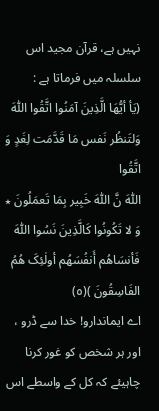نہیں ہے، قرآن مجید اس سلسلہ میں فرماتا ہے :
(یَأ أیُّھَا الَّذِینَ آمَنُوا اتَّقُوا اللّٰہَ وَلتَنظُر نَفس مَا قَدَّمَت لِغَدٍ وَ اتَّقُوا
اللّٰہَ نَّ اللّٰہَ خَبِیر بِمَا تَعمَلُونَ ٭ وَ لا تَکُونُوا کَالَّذِینَ نَسُوا اللّٰہَ
فَأنسَاھُم أَنفُسَھُم أولٰئِکَ ھُمُ الفَاسِقُونَ )(٥)
اے ایماندارو! خدا سے ڈرو ، اور ہر شخص کو غور کرنا چاہیئے کہ کل کے واسطے اس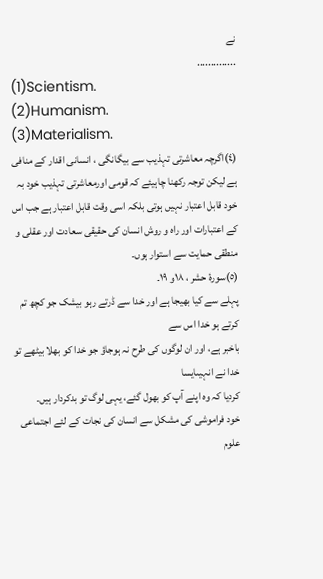نے
..............
(1)Scientism.
(2)Humanism.
(3)Materialism.
(٤)اگرچہ معاشرتی تہذیب سے بیگانگی ، انسانی اقدار کے منافی ہے لیکن توجہ رکھنا چاہیئے کہ قومی اورمعاشرتی تہذیب خود بہ خود قابل اعتبار نہیں ہوتی بلکہ اسی وقت قابل اعتبار ہے جب اس کے اعتبارات اور راہ و روش انسان کی حقیقی سعادت اور عقلی و منطقی حمایت سے استوار ہوں۔
(٥)سورۂ حشر ، ١٨و ١٩۔
پہلے سے کیا بھیجا ہے اور خدا سے ڈرتے رہو بیشک جو کچھ تم کرتے ہو خدا اس سے
باخبر ہے، اور ان لوگوں کی طرح نہ ہوجاؤ جو خدا کو بھلا بیٹھے تو خدا نے انہیںایسا
کردیا کہ وہ اپنے آپ کو بھول گئے، یہی لوگ تو بدکردار ہیں۔
خود فراموشی کی مشکل سے انسان کی نجات کے لئے اجتماعی علوم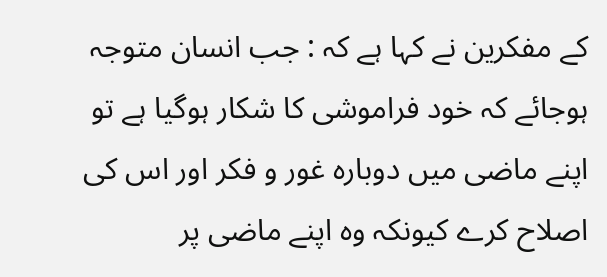کے مفکرین نے کہا ہے کہ : جب انسان متوجہ ہوجائے کہ خود فراموشی کا شکار ہوگیا ہے تو اپنے ماضی میں دوبارہ غور و فکر اور اس کی اصلاح کرے کیونکہ وہ اپنے ماضی پر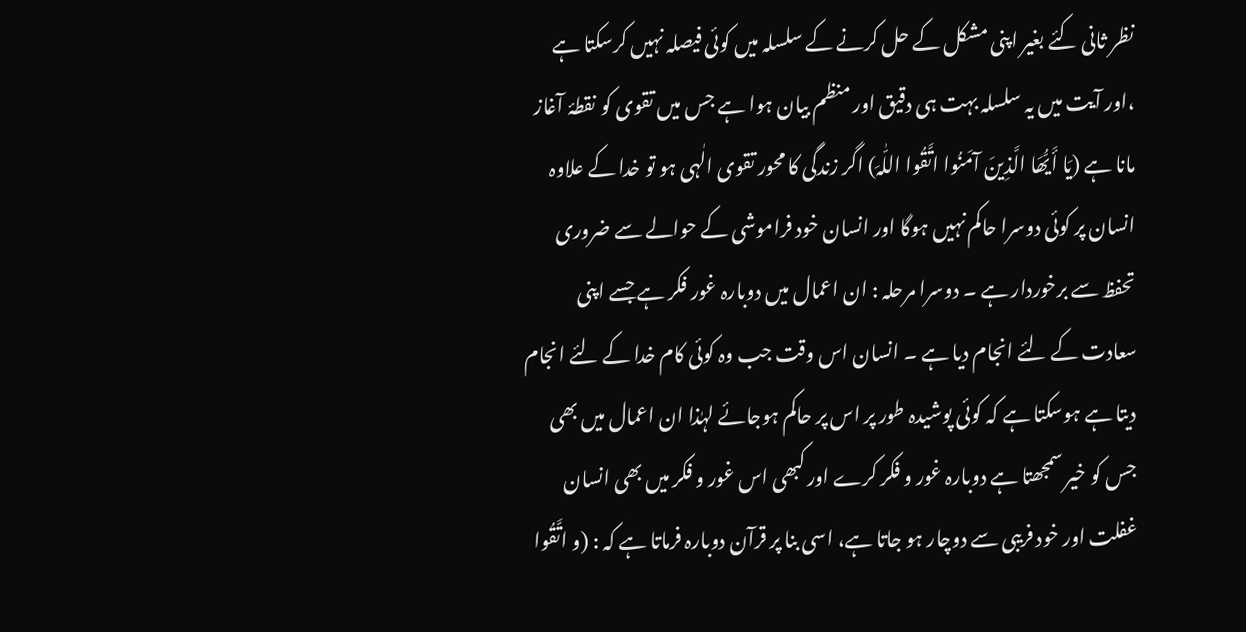نظر ثانی کئے بغیر اپنی مشکل کے حل کرنے کے سلسلہ میں کوئی فیصلہ نہیں کرسکتا ہے ،اور آیت میں یہ سلسلہ بہت ہی دقیق اور منظم بیان ہوا ہے جس میں تقوی کو نقطۂ آغاز مانا ہے (یَا أَیُّھَا الَّذِینَ آمَنُوا اتَّقُوا اللّٰہَ) اگر زندگی کا محور تقوی الٰہی ہو تو خدا کے علاوہ انسان پر کوئی دوسرا حاکم نہیں ہوگا اور انسان خود فراموشی کے حوالے سے ضروری تحفظ سے برخوردار ہے ۔ دوسرا مرحلہ : ان اعمال میں دوبارہ غور فکر ہے جسے اپنی سعادت کے لئے انجام دیا ہے ۔ انسان اس وقت جب وہ کوئی کام خدا کے لئے انجام دیتا ہے ہوسکتا ہے کہ کوئی پوشیدہ طور پر اس پر حاکم ہوجائے لہٰذا ان اعمال میں بھی جس کو خیر سمجھتا ہے دوبارہ غور و فکر کرے اور کبھی اس غور و فکر میں بھی انسان غفلت اور خود فریبی سے دوچار ہو جاتا ہے، اسی بنا پر قرآن دوبارہ فرماتا ہے کہ : (و اتَّقُوا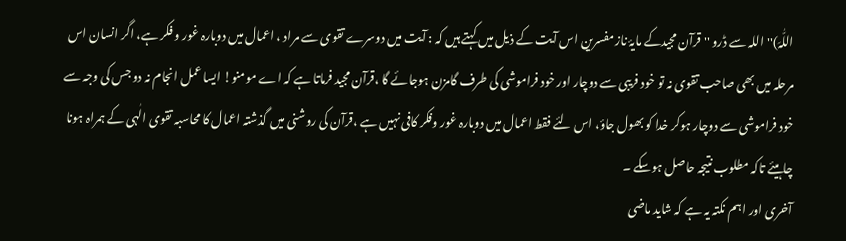اللّٰہَ)''اللہ سے ڈرو '' قرآن مجیدکے مایۂ ناز مفسرین اس آیت کے ذیل میں کہتے ہیں کہ : آیت میں دوسرے تقوی سے مراد ، اعمال میں دوبارہ غور و فکر ہے، اگر انسان اس مرحلہ میں بھی صاحب تقوی نہ تو خود فریبی سے دوچار اور خود فراموشی کی طرف گامزن ہوجائے گا ،قرآن مجید فرماتا ہے کہ اے مومنو! ایسا عمل انجام نہ دو جس کی وجہ سے خود فراموشی سے دوچار ہوکر خدا کو بھول جاؤ، اس لئے فقط اعمال میں دوبارہ غور وفکر کافی نہیں ہے ،قرآن کی روشنی میں گذشتہ اعمال کا محاسبہ تقوی الٰہی کے ہمراہ ہونا چاہیئے تاکہ مطلوب نتیجہ حاصل ہوسکے ۔
آخری اور اہم نکتہ یہ ہے کہ شاید ماضی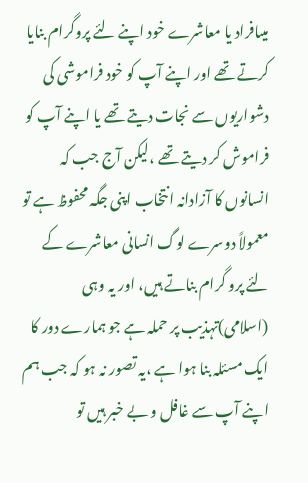میںافراد یا معاشرے خود اپنے لئے پروگرام بنایا کرتے تھے اور اپنے آپ کو خود فراموشی کی دشواریوں سے نجات دیتے تھے یا اپنے آپ کو فراموش کر دیتے تھے ،لیکن آج جب کہ انسانوں کا آزادانہ انتخاب اپنی جگہ محفوظ ہے تو معمولاً دوسرے لوگ انسانی معاشرے کے لئے پرو گرام بناتے ہیں، اور یہ وہی (اسلامی)تہذیب پر حملہ ہے جو ہمارے دور کا ایک مسئلہ بنا ہوا ہے ،یہ تصور نہ ہو کہ جب ہم اپنے آپ سے غافل و بے خبر ہیں تو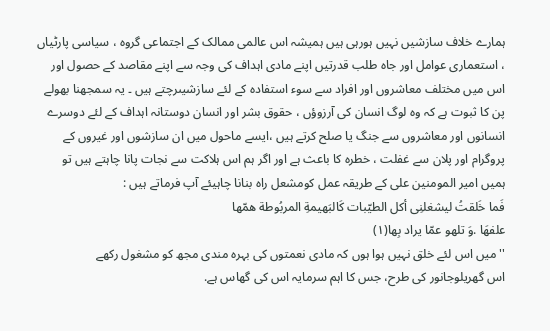ہمارے خلاف سازشیں نہیں ہورہی ہیں ہمیشہ اس عالمی ممالک کے اجتماعی گروہ ، سیاسی پارٹیاں ، استعماری عوامل اور جاہ طلب قدرتیں اپنے مادی اہداف کی وجہ سے اپنے مقاصد کے حصول اور اس میں مختلف معاشروں اور افراد سے سوء استفادہ کے لئے سازشیںرچتے ہیں ۔ یہ سمجھنا بھولے پن کا ثبوت ہے کہ وہ لوگ انسان کی آرزوؤں ، حقوق بشر اور انسان دوستانہ اہداف کے لئے دوسرے انسانوں اور معاشروں سے جنگ یا صلح کرتے ہیں ،ایسے ماحول میں ان سازشوں اور غیروں کے پروگرام اور پلان سے غفلت ، خطرہ کا باعث ہے اور اگر ہم اس ہلاکت سے نجات پانا چاہتے ہیں تو ہمیں امیر المومنین علی کے طریقہ عمل کومشعل راہ بنانا چاہیئے آپ فرماتے ہیں :
فَما خَلقتُ لیشغلنِی أکل الطیّبات کَالبَھیمةِ المربُوطة ھمّھا
علفھَا .وَ تلھو عمّا یراد بِھا(١)
''میں اس لئے خلق نہیں ہوا ہوں کہ مادی نعمتوں کی بہرہ مندی مجھ کو مشغول رکھے
اس گھریلوجانور کی طرح، جس کا اہم سرمایہ اس کی گھاس ہے.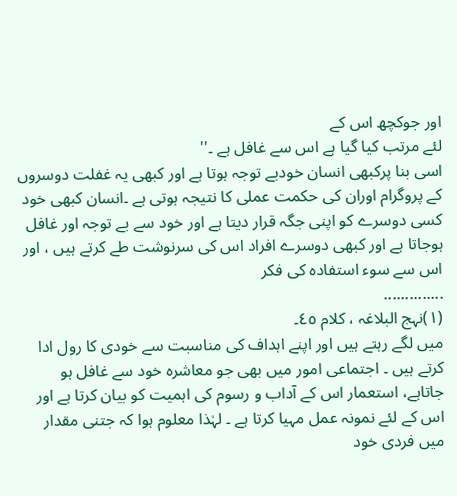اور جوکچھ اس کے
لئے مرتب کیا گیا ہے اس سے غافل ہے ۔''
اسی بنا پرکبھی انسان خودبے توجہ ہوتا ہے اور کبھی یہ غفلت دوسروں کے پروگرام اوران کی حکمت عملی کا نتیجہ ہوتی ہے ۔انسان کبھی خود کسی دوسرے کو اپنی جگہ قرار دیتا ہے اور خود سے بے توجہ اور غافل ہوجاتا ہے اور کبھی دوسرے افراد اس کی سرنوشت طے کرتے ہیں ، اور اس سے سوء استفادہ کی فکر
..............
(١)نہج البلاغہ ، کلام ٤٥۔
میں لگے رہتے ہیں اور اپنے اہداف کی مناسبت سے خودی کا رول ادا کرتے ہیں ۔ اجتماعی امور میں بھی جو معاشرہ خود سے غافل ہو جاتاہے، استعمار اس کے آداب و رسوم کی اہمیت کو بیان کرتا ہے اور اس کے لئے نمونہ عمل مہیا کرتا ہے ۔ لہٰذا معلوم ہوا کہ جتنی مقدار میں فردی خود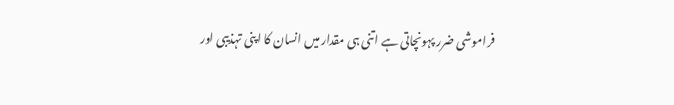فراموشی ضرر پہونچاتی ہے اتنی ہی مقدار میں انسان کا اپنی تہذیبی اور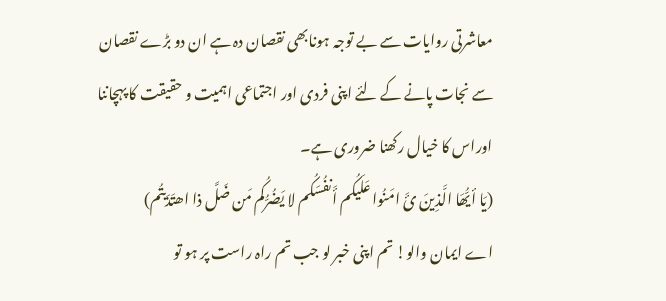معاشرتی روایات سے بے توجہ ہونابھی نقصان دہ ہے ان دو بڑے نقصان سے نجات پانے کے لئے اپنی فردی اور اجتماعی اہمیت و حقیقت کا پہچاننا اوراس کا خیال رکھنا ضروری ہے۔
(یَا أیُّھَا الَّذِینَ ئَ امَنُوا عَلَیکُم أَنفُسَکُم لا یَضُرُّکُم مَن ضَلَّ ذا اھتَدَیتُم)
اے ایمان والو! تم اپنی خبر لو جب تم راہ راست پر ہو تو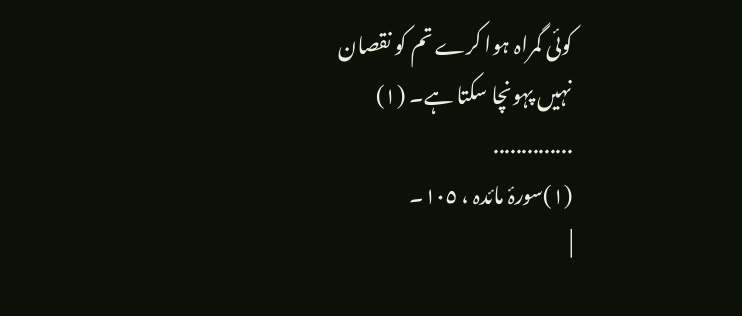کوئی گمراہ ہوا کرے تم کو نقصان
نہیں پہونچا سکتا ہے۔ (١)
..............
(١)سورۂ مائدہ ، ١٠٥۔
|